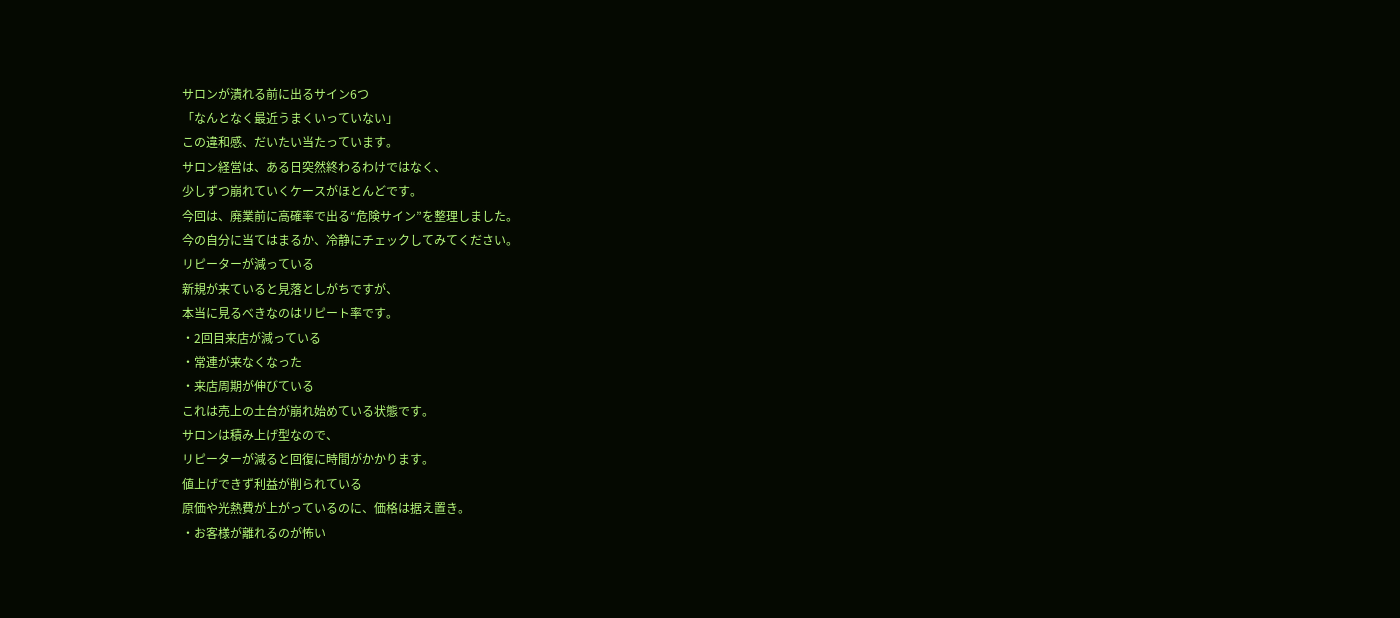サロンが潰れる前に出るサイン6つ
「なんとなく最近うまくいっていない」
この違和感、だいたい当たっています。
サロン経営は、ある日突然終わるわけではなく、
少しずつ崩れていくケースがほとんどです。
今回は、廃業前に高確率で出る“危険サイン”を整理しました。
今の自分に当てはまるか、冷静にチェックしてみてください。
リピーターが減っている
新規が来ていると見落としがちですが、
本当に見るべきなのはリピート率です。
・2回目来店が減っている
・常連が来なくなった
・来店周期が伸びている
これは売上の土台が崩れ始めている状態です。
サロンは積み上げ型なので、
リピーターが減ると回復に時間がかかります。
値上げできず利益が削られている
原価や光熱費が上がっているのに、価格は据え置き。
・お客様が離れるのが怖い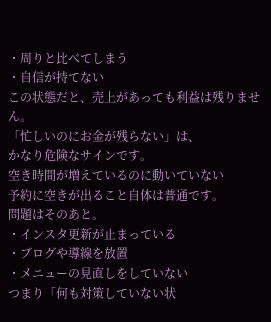・周りと比べてしまう
・自信が持てない
この状態だと、売上があっても利益は残りません。
「忙しいのにお金が残らない」は、
かなり危険なサインです。
空き時間が増えているのに動いていない
予約に空きが出ること自体は普通です。
問題はそのあと。
・インスタ更新が止まっている
・ブログや導線を放置
・メニューの見直しをしていない
つまり「何も対策していない状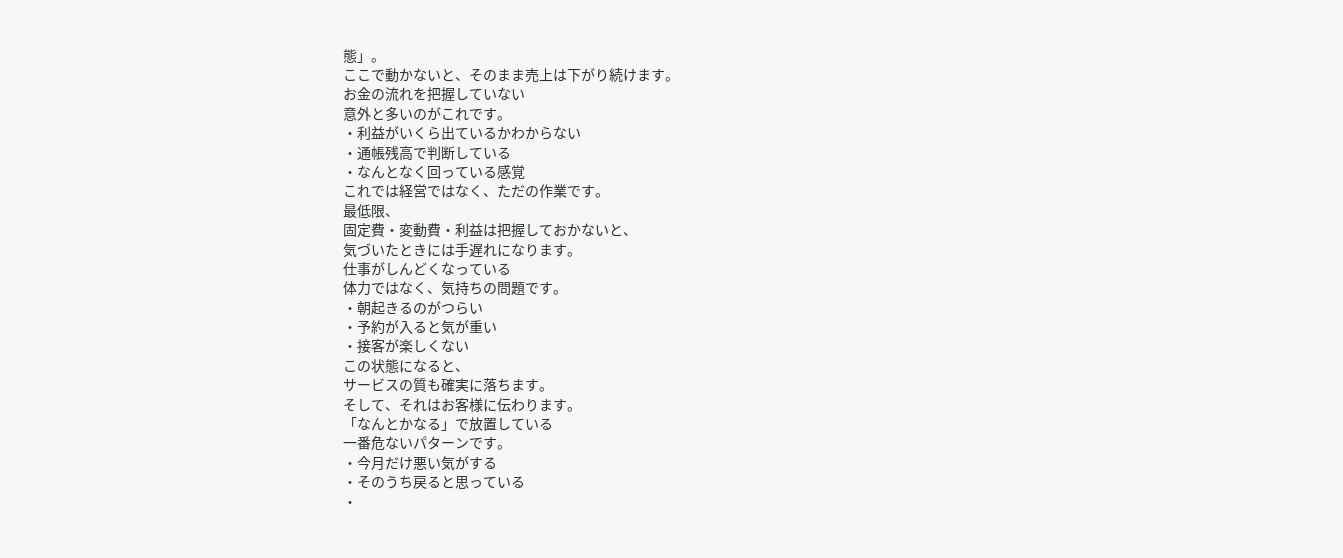態」。
ここで動かないと、そのまま売上は下がり続けます。
お金の流れを把握していない
意外と多いのがこれです。
・利益がいくら出ているかわからない
・通帳残高で判断している
・なんとなく回っている感覚
これでは経営ではなく、ただの作業です。
最低限、
固定費・変動費・利益は把握しておかないと、
気づいたときには手遅れになります。
仕事がしんどくなっている
体力ではなく、気持ちの問題です。
・朝起きるのがつらい
・予約が入ると気が重い
・接客が楽しくない
この状態になると、
サービスの質も確実に落ちます。
そして、それはお客様に伝わります。
「なんとかなる」で放置している
一番危ないパターンです。
・今月だけ悪い気がする
・そのうち戻ると思っている
・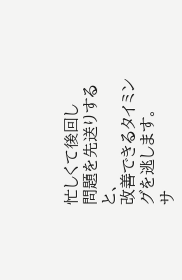忙しくて後回し
問題を先送りすると、
改善できるタイミングを逃します。
サ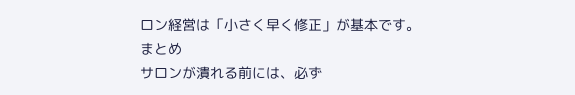ロン経営は「小さく早く修正」が基本です。
まとめ
サロンが潰れる前には、必ず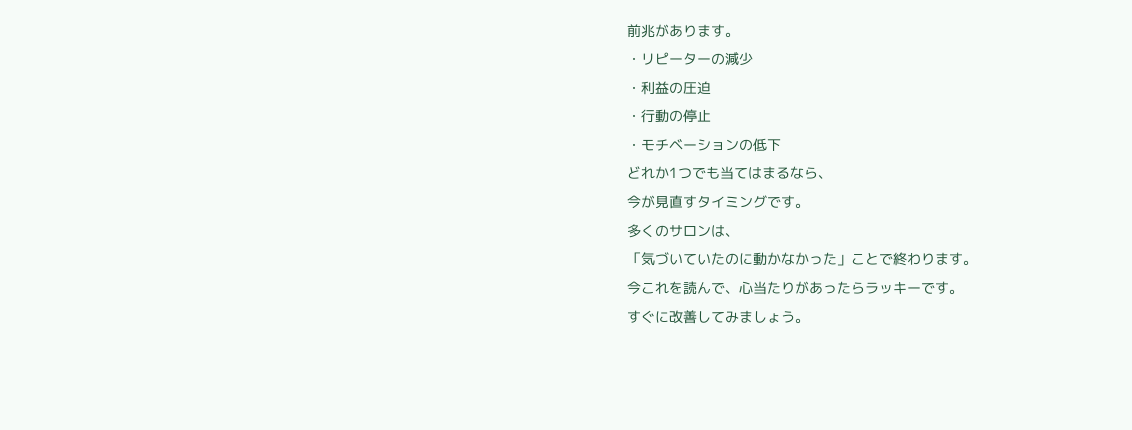前兆があります。
・リピーターの減少
・利益の圧迫
・行動の停止
・モチベーションの低下
どれか1つでも当てはまるなら、
今が見直すタイミングです。
多くのサロンは、
「気づいていたのに動かなかった」ことで終わります。
今これを読んで、心当たりがあったらラッキーです。
すぐに改善してみましょう。